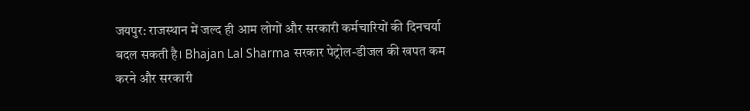जयपुर: राजस्थान में जल्द ही आम लोगों और सरकारी कर्मचारियों की दिनचर्या बदल सकती है। Bhajan Lal Sharma सरकार पेट्रोल-डीजल की खपत कम करने और सरकारी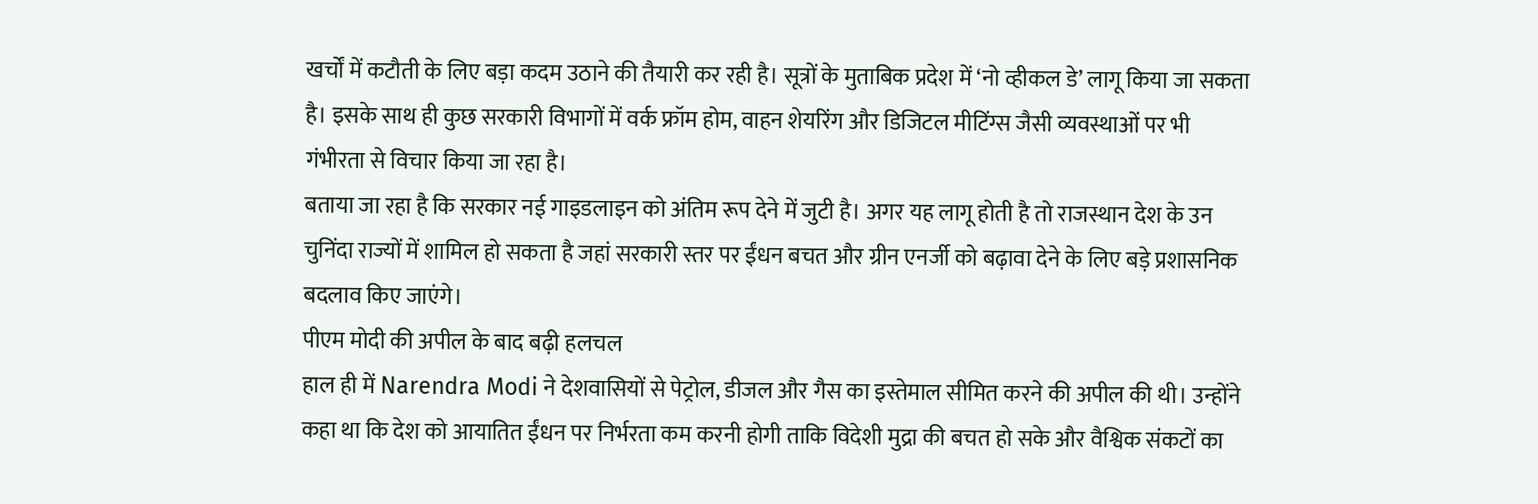खर्चों में कटौती के लिए बड़ा कदम उठाने की तैयारी कर रही है। सूत्रों के मुताबिक प्रदेश में ‘नो व्हीकल डे’ लागू किया जा सकता है। इसके साथ ही कुछ सरकारी विभागों में वर्क फ्रॉम होम, वाहन शेयरिंग और डिजिटल मीटिंग्स जैसी व्यवस्थाओं पर भी गंभीरता से विचार किया जा रहा है।
बताया जा रहा है कि सरकार नई गाइडलाइन को अंतिम रूप देने में जुटी है। अगर यह लागू होती है तो राजस्थान देश के उन चुनिंदा राज्यों में शामिल हो सकता है जहां सरकारी स्तर पर ईंधन बचत और ग्रीन एनर्जी को बढ़ावा देने के लिए बड़े प्रशासनिक बदलाव किए जाएंगे।
पीएम मोदी की अपील के बाद बढ़ी हलचल
हाल ही में Narendra Modi ने देशवासियों से पेट्रोल, डीजल और गैस का इस्तेमाल सीमित करने की अपील की थी। उन्होंने कहा था कि देश को आयातित ईंधन पर निर्भरता कम करनी होगी ताकि विदेशी मुद्रा की बचत हो सके और वैश्विक संकटों का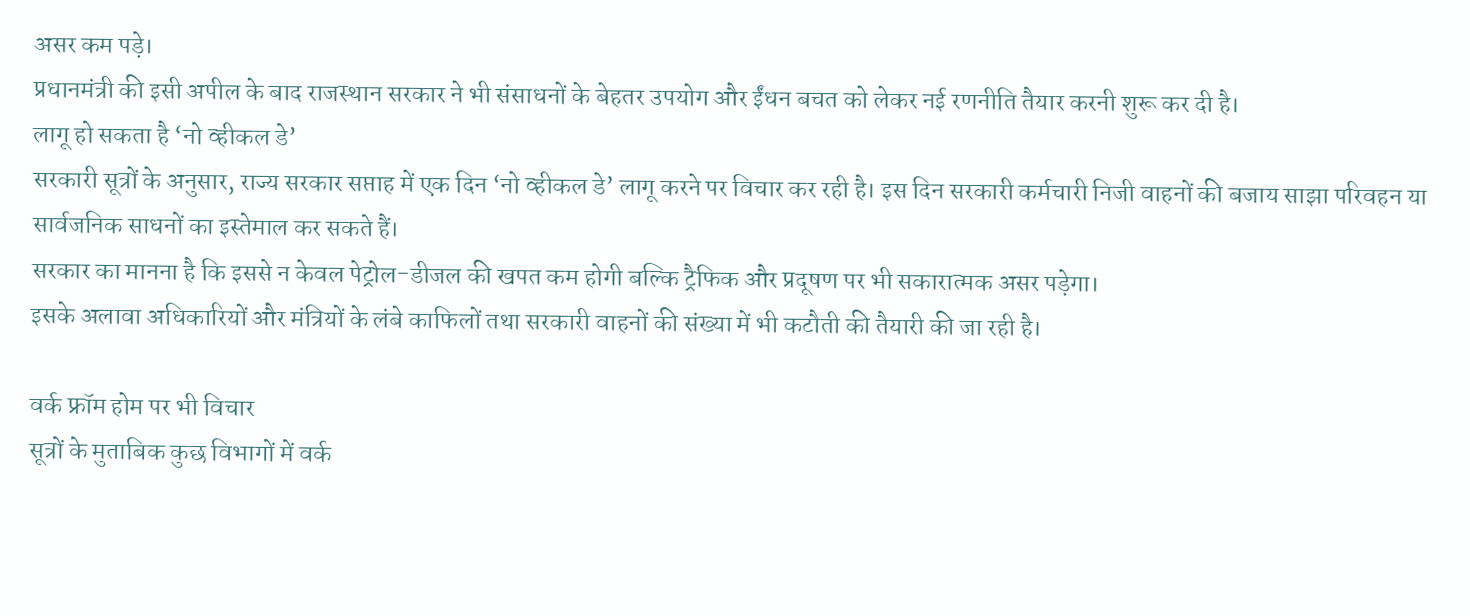असर कम पड़े।
प्रधानमंत्री की इसी अपील के बाद राजस्थान सरकार ने भी संसाधनों के बेहतर उपयोग और ईंधन बचत को लेकर नई रणनीति तैयार करनी शुरू कर दी है।
लागू हो सकता है ‘नो व्हीकल डे’
सरकारी सूत्रों के अनुसार, राज्य सरकार सप्ताह में एक दिन ‘नो व्हीकल डे’ लागू करने पर विचार कर रही है। इस दिन सरकारी कर्मचारी निजी वाहनों की बजाय साझा परिवहन या सार्वजनिक साधनों का इस्तेमाल कर सकते हैं।
सरकार का मानना है कि इससे न केवल पेट्रोल-डीजल की खपत कम होगी बल्कि ट्रैफिक और प्रदूषण पर भी सकारात्मक असर पड़ेगा।
इसके अलावा अधिकारियों और मंत्रियों के लंबे काफिलों तथा सरकारी वाहनों की संख्या में भी कटौती की तैयारी की जा रही है।

वर्क फ्रॉम होम पर भी विचार
सूत्रों के मुताबिक कुछ विभागों में वर्क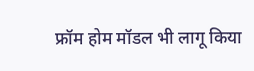फ्रॉम होम मॉडल भी लागू किया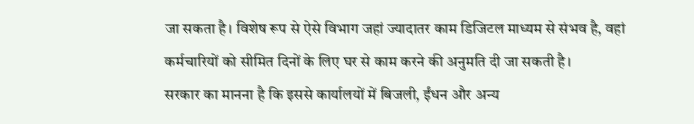जा सकता है। विशेष रूप से ऐसे विभाग जहां ज्यादातर काम डिजिटल माध्यम से संभव है, वहां कर्मचारियों को सीमित दिनों के लिए घर से काम करने की अनुमति दी जा सकती है।
सरकार का मानना है कि इससे कार्यालयों में बिजली, ईंधन और अन्य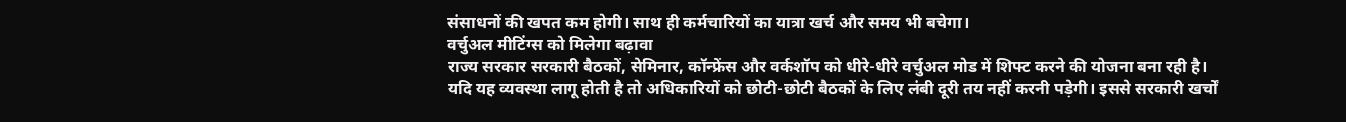संसाधनों की खपत कम होगी। साथ ही कर्मचारियों का यात्रा खर्च और समय भी बचेगा।
वर्चुअल मीटिंग्स को मिलेगा बढ़ावा
राज्य सरकार सरकारी बैठकों, सेमिनार, कॉन्फ्रेंस और वर्कशॉप को धीरे-धीरे वर्चुअल मोड में शिफ्ट करने की योजना बना रही है।
यदि यह व्यवस्था लागू होती है तो अधिकारियों को छोटी-छोटी बैठकों के लिए लंबी दूरी तय नहीं करनी पड़ेगी। इससे सरकारी खर्चों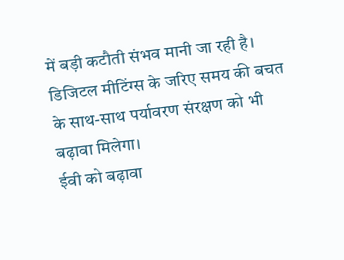में बड़ी कटौती संभव मानी जा रही है।
डिजिटल मीटिंग्स के जरिए समय की बचत के साथ-साथ पर्यावरण संरक्षण को भी बढ़ावा मिलेगा।
ईवी को बढ़ावा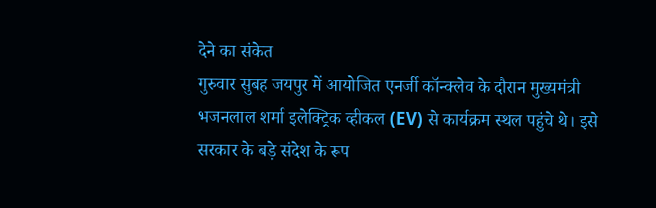देने का संकेत
गुरुवार सुबह जयपुर में आयोजित एनर्जी कॉन्क्लेव के दौरान मुख्यमंत्री भजनलाल शर्मा इलेक्ट्रिक व्हीकल (EV) से कार्यक्रम स्थल पहुंचे थे। इसे सरकार के बड़े संदेश के रूप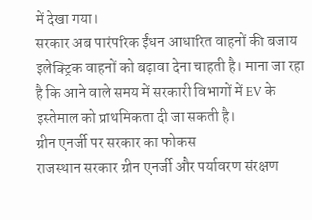में देखा गया।
सरकार अब पारंपरिक ईंधन आधारित वाहनों की बजाय इलेक्ट्रिक वाहनों को बढ़ावा देना चाहती है। माना जा रहा है कि आने वाले समय में सरकारी विभागों में EV के इस्तेमाल को प्राथमिकता दी जा सकती है।
ग्रीन एनर्जी पर सरकार का फोकस
राजस्थान सरकार ग्रीन एनर्जी और पर्यावरण संरक्षण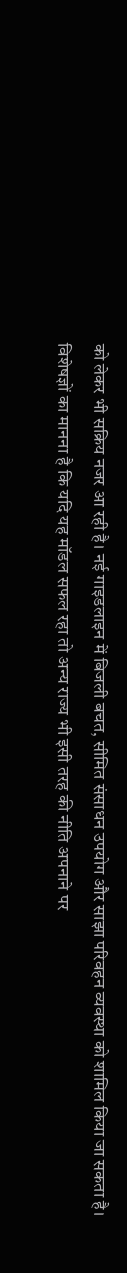को लेकर भी सक्रिय नजर आ रही है। नई गाइडलाइन में बिजली बचत, सीमित संसाधन उपयोग और साझा परिवहन व्यवस्था को शामिल किया जा सकता है।
विशेषज्ञों का मानना है कि यदि यह मॉडल सफल रहा तो अन्य राज्य भी इसी तरह की नीति अपनाने पर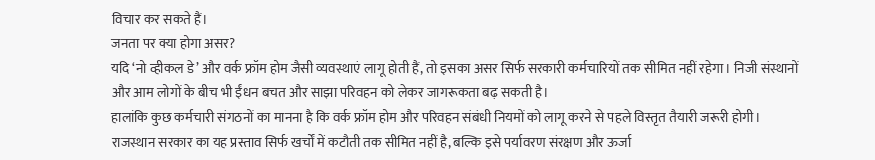विचार कर सकते हैं।
जनता पर क्या होगा असर?
यदि ‘नो व्हीकल डे’ और वर्क फ्रॉम होम जैसी व्यवस्थाएं लागू होती हैं, तो इसका असर सिर्फ सरकारी कर्मचारियों तक सीमित नहीं रहेगा। निजी संस्थानों और आम लोगों के बीच भी ईंधन बचत और साझा परिवहन को लेकर जागरूकता बढ़ सकती है।
हालांकि कुछ कर्मचारी संगठनों का मानना है कि वर्क फ्रॉम होम और परिवहन संबंधी नियमों को लागू करने से पहले विस्तृत तैयारी जरूरी होगी।
राजस्थान सरकार का यह प्रस्ताव सिर्फ खर्चों में कटौती तक सीमित नहीं है, बल्कि इसे पर्यावरण संरक्षण और ऊर्जा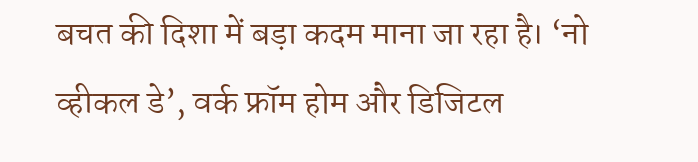बचत की दिशा में बड़ा कदम माना जा रहा है। ‘नो व्हीकल डे’, वर्क फ्रॉम होम और डिजिटल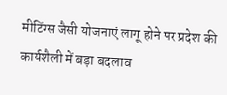मीटिंग्स जैसी योजनाएं लागू होने पर प्रदेश की कार्यशैली में बड़ा बदलाव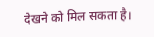देखने को मिल सकता है।